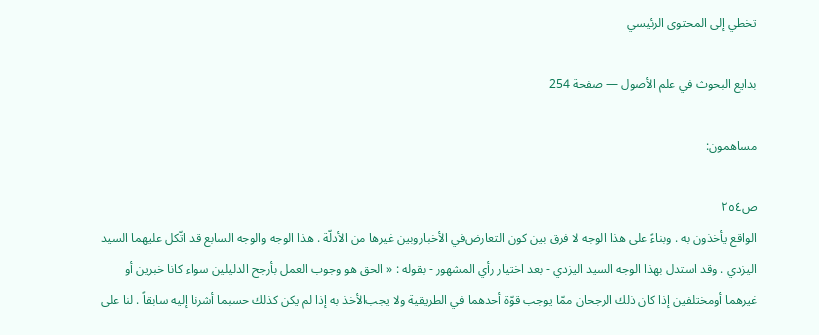تخطي إلى المحتوى الرئيسي

بدايع البحوث في علم الأصول — صفحة 254

مساهمون:

ص٢٥٤
الواقع يأخذون به . وبناءً على هذا الوجه لا فرق بين كون التعارض‌في الأخباروبين غيرها من الأدلّة . هذا الوجه والوجه السابع قد اتّكل عليهما السيد اليزدي . وقد استدل بهذا الوجه السيد اليزدي - بعد اختيار رأي المشهور - بقوله : « الحق هو وجوب العمل بأرجح الدليلين سواء كانا خبرين أو غيرهما أومختلفين إذا كان ذلك الرجحان ممّا يوجب قوّة أحدهما في الطريقية ولا يجب‌الأخذ به إذا لم يكن كذلك حسبما أشرنا إليه سابقاً . لنا على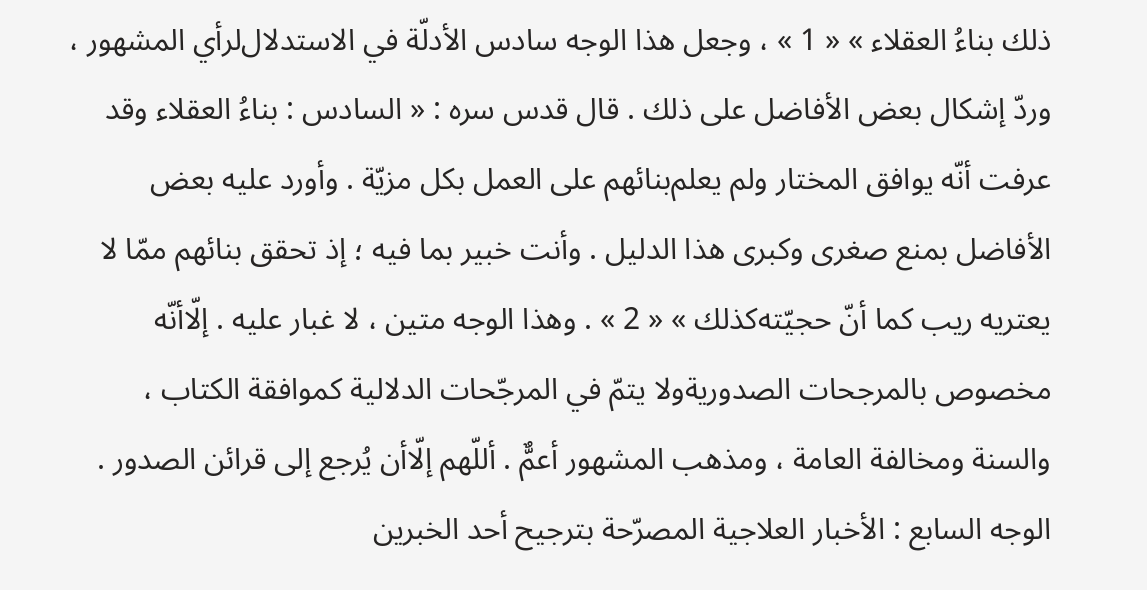ذلك بناءُ العقلاء » « 1 » ، وجعل هذا الوجه سادس الأدلّة في الاستدلال‌لرأي المشهور ، وردّ إشكال بعض الأفاضل على ذلك . قال قدس سره : « السادس : بناءُ العقلاء وقد عرفت أنّه يوافق المختار ولم يعلم‌بنائهم على العمل بكل مزيّة . وأورد عليه بعض الأفاضل بمنع صغرى وكبرى هذا الدليل . وأنت خبير بما فيه ؛ إذ تحقق بنائهم ممّا لا يعتريه ريب كما أنّ حجيّته‌كذلك » « 2 » . وهذا الوجه متين ، لا غبار عليه . إلّاأنّه مخصوص بالمرجحات الصدوريةولا يتمّ في المرجّحات الدلالية كموافقة الكتاب ، والسنة ومخالفة العامة ، ومذهب المشهور أعمٌّ . أللّهم إلّاأن يُرجع إلى قرائن الصدور . الوجه السابع : الأخبار العلاجية المصرّحة بترجيح أحد الخبرين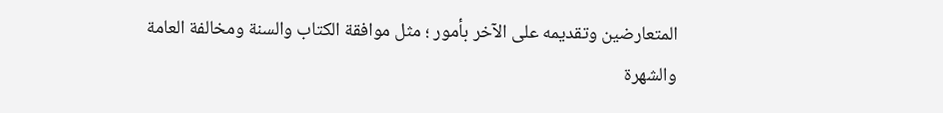المتعارضين وتقديمه على الآخر بأمور ؛ مثل موافقة الكتاب والسنة ومخالفة العامة والشهرة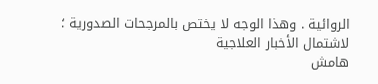الروائية . وهذا الوجه لا يختص بالمرجحات الصدورية ؛ لاشتمال الأخبار العلاجية
هامش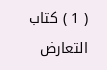( 1 ) كتاب التعارض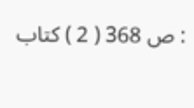: ص 368 ( 2 ) كتاب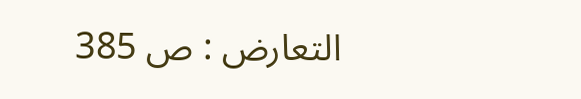التعارض : ص 385